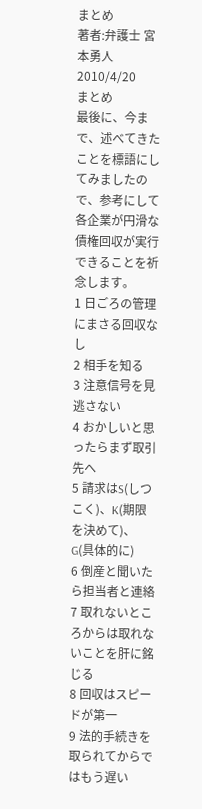まとめ
著者:弁護士 宮本勇人
2010/4/20
まとめ
最後に、今まで、述べてきたことを標語にしてみましたので、参考にして各企業が円滑な債権回収が実行できることを祈念します。
1 日ごろの管理にまさる回収なし
2 相手を知る
3 注意信号を見逃さない
4 おかしいと思ったらまず取引先へ
5 請求はS(しつこく)、K(期限を決めて)、G(具体的に)
6 倒産と聞いたら担当者と連絡
7 取れないところからは取れないことを肝に銘じる
8 回収はスピードが第一
9 法的手続きを取られてからではもう遅い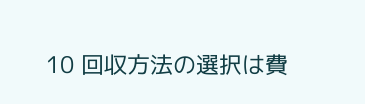10 回収方法の選択は費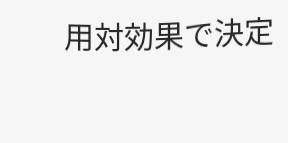用対効果で決定